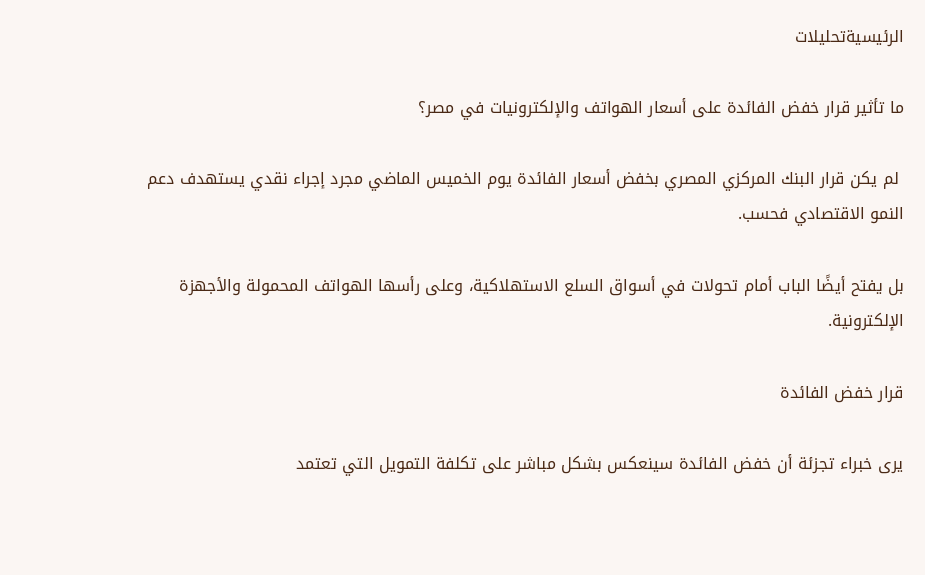الرئيسيةتحليلات

ما تأثير قرار خفض الفائدة على أسعار الهواتف والإلكترونيات في مصر؟

 لم يكن قرار البنك المركزي المصري بخفض أسعار الفائدة يوم الخميس الماضي مجرد إجراء نقدي يستهدف دعم النمو الاقتصادي فحسب.

بل يفتح أيضًا الباب أمام تحولات في أسواق السلع الاستهلاكية، وعلى رأسها الهواتف المحمولة والأجهزة الإلكترونية.

قرار خفض الفائدة

يرى خبراء تجزئة أن خفض الفائدة سينعكس بشكل مباشر على تكلفة التمويل التي تعتمد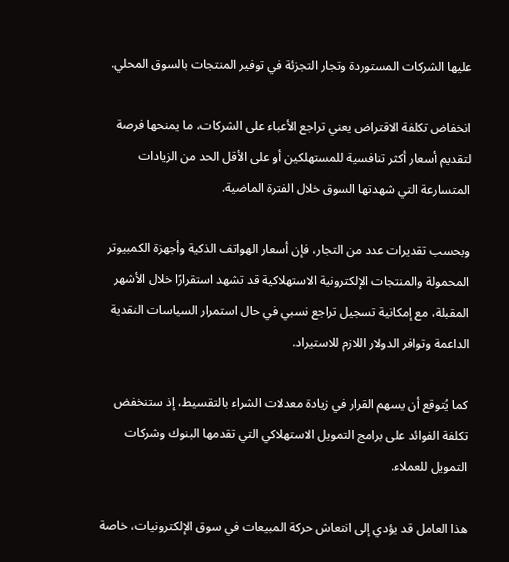عليها الشركات المستوردة وتجار التجزئة في توفير المنتجات بالسوق المحلي.

انخفاض تكلفة الاقتراض يعني تراجع الأعباء على الشركات، ما يمنحها فرصة لتقديم أسعار أكثر تنافسية للمستهلكين أو على الأقل الحد من الزيادات المتسارعة التي شهدتها السوق خلال الفترة الماضية.

وبحسب تقديرات عدد من التجار، فإن أسعار الهواتف الذكية وأجهزة الكمبيوتر المحمولة والمنتجات الإلكترونية الاستهلاكية قد تشهد استقرارًا خلال الأشهر المقبلة، مع إمكانية تسجيل تراجع نسبي في حال استمرار السياسات النقدية الداعمة وتوافر الدولار اللازم للاستيراد.

كما يُتوقع أن يسهم القرار في زيادة معدلات الشراء بالتقسيط، إذ ستنخفض تكلفة الفوائد على برامج التمويل الاستهلاكي التي تقدمها البنوك وشركات التمويل للعملاء.

هذا العامل قد يؤدي إلى انتعاش حركة المبيعات في سوق الإلكترونيات، خاصة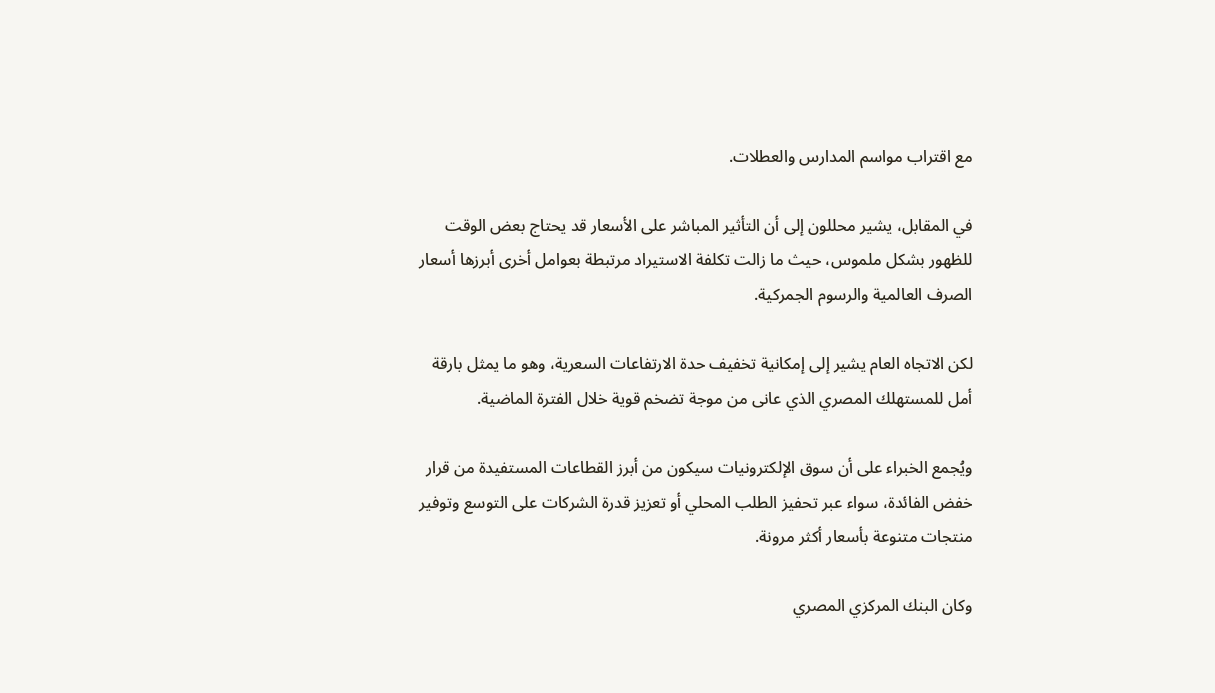مع اقتراب مواسم المدارس والعطلات.

في المقابل، يشير محللون إلى أن التأثير المباشر على الأسعار قد يحتاج بعض الوقت للظهور بشكل ملموس، حيث ما زالت تكلفة الاستيراد مرتبطة بعوامل أخرى أبرزها أسعار الصرف العالمية والرسوم الجمركية.

لكن الاتجاه العام يشير إلى إمكانية تخفيف حدة الارتفاعات السعرية، وهو ما يمثل بارقة أمل للمستهلك المصري الذي عانى من موجة تضخم قوية خلال الفترة الماضية.

ويُجمع الخبراء على أن سوق الإلكترونيات سيكون من أبرز القطاعات المستفيدة من قرار خفض الفائدة، سواء عبر تحفيز الطلب المحلي أو تعزيز قدرة الشركات على التوسع وتوفير منتجات متنوعة بأسعار أكثر مرونة.

وكان البنك المركزي المصري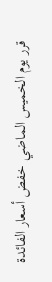قرر يوم الخميس الماضي خفض أسعار الفائدة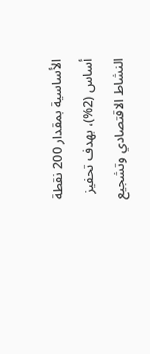الأساسية بمقدار 200 نقطة أساس (2%)، بهدف تحفيز النشاط الاقتصادي وتشجيع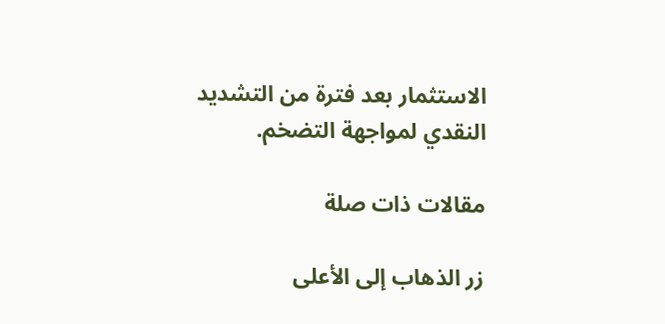الاستثمار بعد فترة من التشديد النقدي لمواجهة التضخم.

مقالات ذات صلة

زر الذهاب إلى الأعلى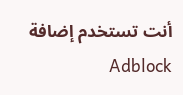أنت تستخدم إضافة Adblock